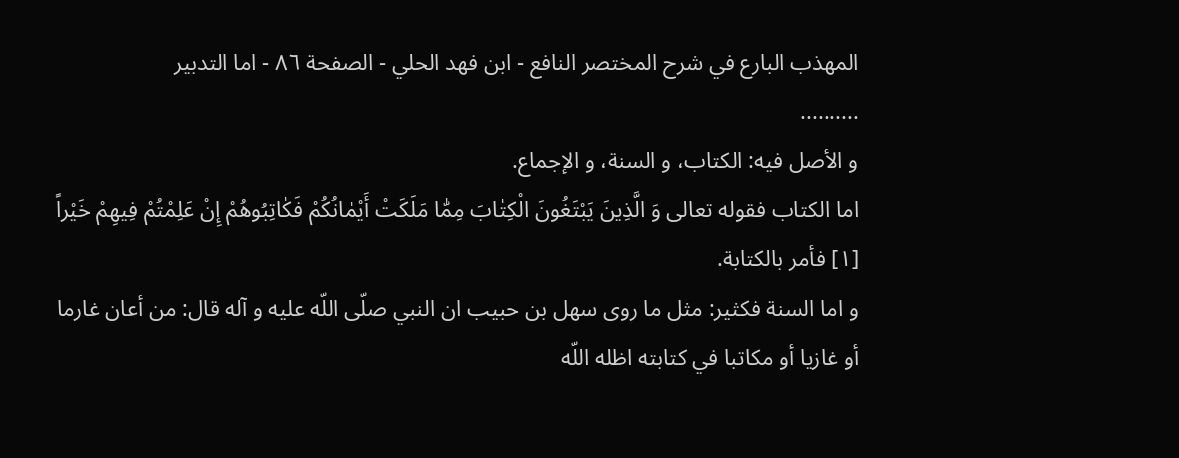المهذب البارع في شرح المختصر النافع - ابن فهد الحلي - الصفحة ٨٦ - اما التدبير
..........
و الأصل فيه: الكتاب، و السنة، و الإجماع.
اما الكتاب فقوله تعالى وَ الَّذِينَ يَبْتَغُونَ الْكِتٰابَ مِمّٰا مَلَكَتْ أَيْمٰانُكُمْ فَكٰاتِبُوهُمْ إِنْ عَلِمْتُمْ فِيهِمْ خَيْراً [١] فأمر بالكتابة.
و اما السنة فكثير: مثل ما روى سهل بن حبيب ان النبي صلّى اللّه عليه و آله قال: من أعان غارما أو غازيا أو مكاتبا في كتابته اظله اللّه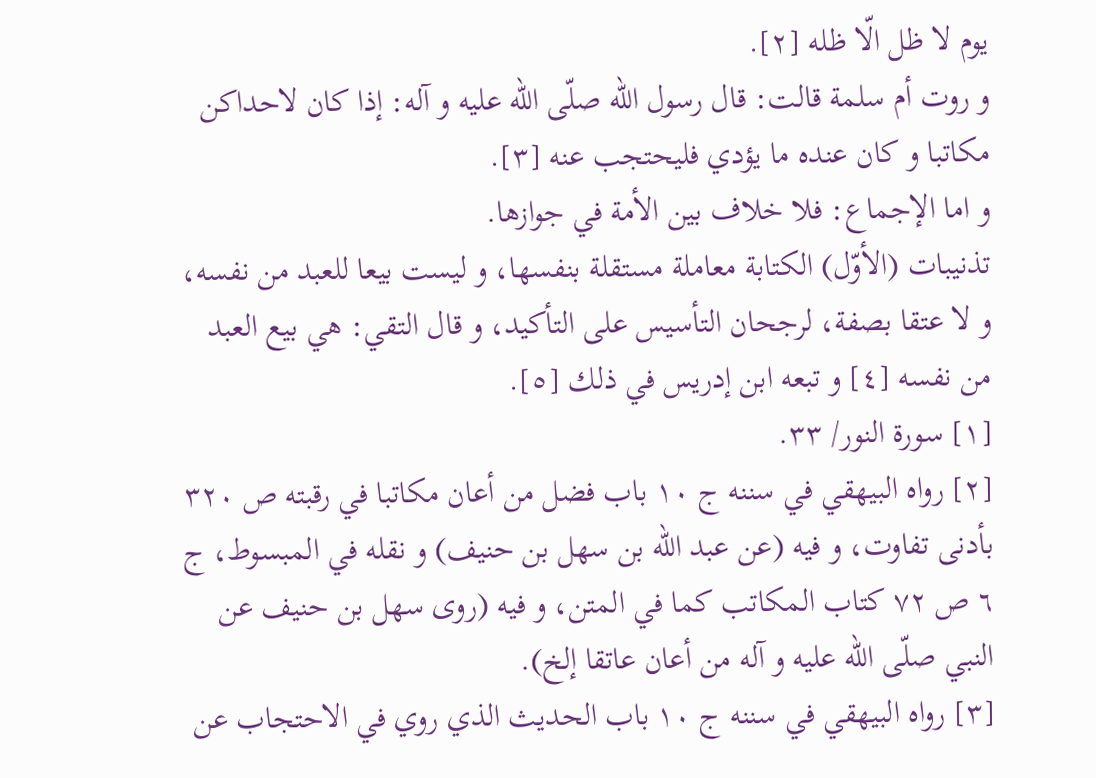يوم لا ظل الّا ظله [٢].
و روت أم سلمة قالت: قال رسول اللّه صلّى اللّه عليه و آله: إذا كان لاحداكن مكاتبا و كان عنده ما يؤدي فليحتجب عنه [٣].
و اما الإجماع: فلا خلاف بين الأمة في جوازها.
تذنيبات (الأوّل) الكتابة معاملة مستقلة بنفسها، و ليست بيعا للعبد من نفسه، و لا عتقا بصفة، لرجحان التأسيس على التأكيد، و قال التقي: هي بيع العبد من نفسه [٤] و تبعه ابن إدريس في ذلك [٥].
[١] سورة النور/ ٣٣.
[٢] رواه البيهقي في سننه ج ١٠ باب فضل من أعان مكاتبا في رقبته ص ٣٢٠ بأدنى تفاوت، و فيه (عن عبد اللّه بن سهل بن حنيف) و نقله في المبسوط، ج ٦ ص ٧٢ كتاب المكاتب كما في المتن، و فيه (روى سهل بن حنيف عن النبي صلّى اللّه عليه و آله من أعان عاتقا إلخ).
[٣] رواه البيهقي في سننه ج ١٠ باب الحديث الذي روي في الاحتجاب عن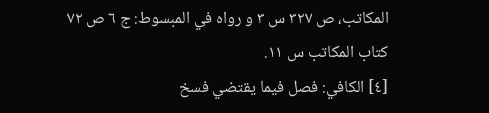المكاتب، ص ٣٢٧ س ٣ و رواه في المبسوط: ج ٦ ص ٧٢ كتاب المكاتب س ١١.
[٤] الكافي: فصل فيما يقتضي فسخ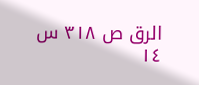الرق ص ٣١٨ س ١٤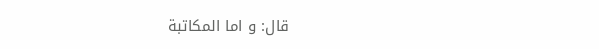قال: و اما المكاتبة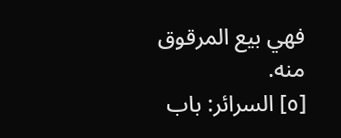فهي بيع المرقوق منه.
[٥] السرائر: باب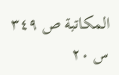المكاتبة ص ٣٤٩ س ٢٠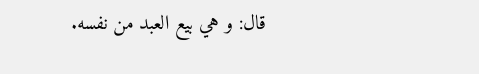قال: و هي بيع العبد من نفسه.